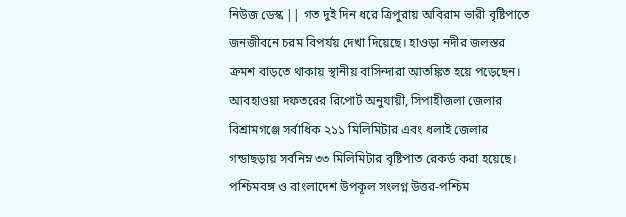নিউজ ডেস্ক || গত দুই দিন ধরে ত্রিপুরায় অবিরাম ভারী বৃষ্টিপাতে জনজীবনে চরম বিপর্যয় দেখা দিয়েছে। হাওড়া নদীর জলস্তর ক্রমশ বাড়তে থাকায় স্থানীয় বাসিন্দারা আতঙ্কিত হয়ে পড়েছেন। আবহাওয়া দফতরের রিপোর্ট অনুযায়ী, সিপাহীজলা জেলার বিশ্রামগঞ্জে সর্বাধিক ২১১ মিলিমিটার এবং ধলাই জেলার গন্ডাছড়ায় সর্বনিম্ন ৩৩ মিলিমিটার বৃষ্টিপাত রেকর্ড করা হয়েছে।
পশ্চিমবঙ্গ ও বাংলাদেশ উপকূল সংলগ্ন উত্তর-পশ্চিম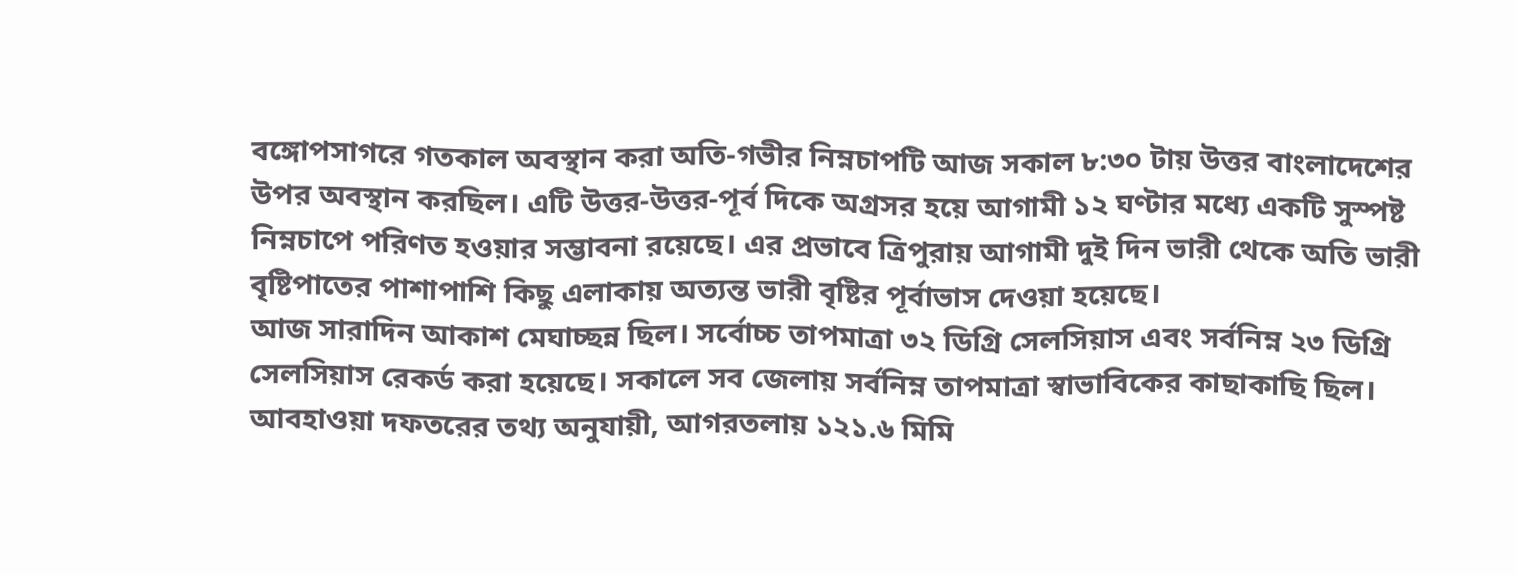বঙ্গোপসাগরে গতকাল অবস্থান করা অতি-গভীর নিম্নচাপটি আজ সকাল ৮:৩০ টায় উত্তর বাংলাদেশের উপর অবস্থান করছিল। এটি উত্তর-উত্তর-পূর্ব দিকে অগ্রসর হয়ে আগামী ১২ ঘণ্টার মধ্যে একটি সুস্পষ্ট নিম্নচাপে পরিণত হওয়ার সম্ভাবনা রয়েছে। এর প্রভাবে ত্রিপুরায় আগামী দুই দিন ভারী থেকে অতি ভারী বৃষ্টিপাতের পাশাপাশি কিছু এলাকায় অত্যন্ত ভারী বৃষ্টির পূর্বাভাস দেওয়া হয়েছে।
আজ সারাদিন আকাশ মেঘাচ্ছন্ন ছিল। সর্বোচ্চ তাপমাত্রা ৩২ ডিগ্রি সেলসিয়াস এবং সর্বনিম্ন ২৩ ডিগ্রি সেলসিয়াস রেকর্ড করা হয়েছে। সকালে সব জেলায় সর্বনিম্ন তাপমাত্রা স্বাভাবিকের কাছাকাছি ছিল।
আবহাওয়া দফতরের তথ্য অনুযায়ী, আগরতলায় ১২১.৬ মিমি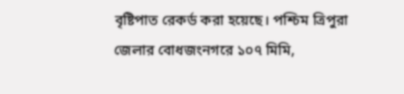বৃষ্টিপাত রেকর্ড করা হয়েছে। পশ্চিম ত্রিপুরা জেলার বোধজংনগরে ১০৭ মিমি,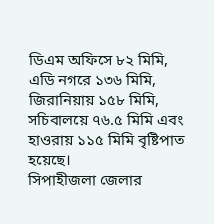ডিএম অফিসে ৮২ মিমি, এডি নগরে ১৩৬ মিমি, জিরানিয়ায় ১৫৮ মিমি, সচিবালয়ে ৭৬.৫ মিমি এবং হাওরায় ১১৫ মিমি বৃষ্টিপাত হয়েছে।
সিপাহীজলা জেলার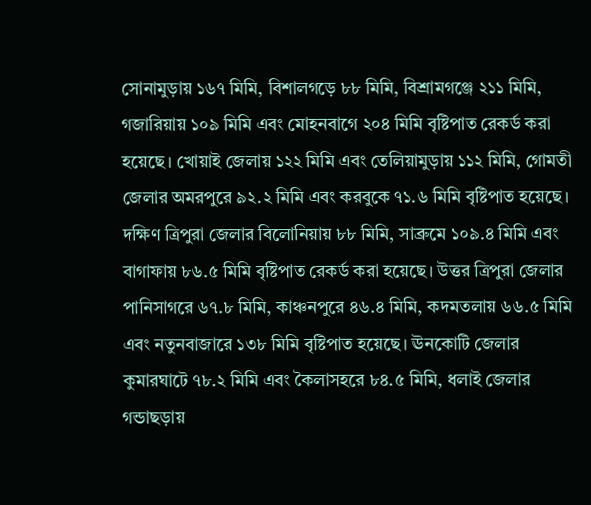সোনামুড়ায় ১৬৭ মিমি, বিশালগড়ে ৮৮ মিমি, বিশ্রামগঞ্জে ২১১ মিমি, গজারিয়ায় ১০৯ মিমি এবং মোহনবাগে ২০৪ মিমি বৃষ্টিপাত রেকর্ড করা হয়েছে। খোয়াই জেলায় ১২২ মিমি এবং তেলিয়ামুড়ায় ১১২ মিমি, গোমতী জেলার অমরপুরে ৯২.২ মিমি এবং করবুকে ৭১.৬ মিমি বৃষ্টিপাত হয়েছে।
দক্ষিণ ত্রিপুরা জেলার বিলোনিয়ায় ৮৮ মিমি, সাব্রুমে ১০৯.৪ মিমি এবং বাগাফায় ৮৬.৫ মিমি বৃষ্টিপাত রেকর্ড করা হয়েছে। উত্তর ত্রিপুরা জেলার পানিসাগরে ৬৭.৮ মিমি, কাঞ্চনপুরে ৪৬.৪ মিমি, কদমতলায় ৬৬.৫ মিমি এবং নতুনবাজারে ১৩৮ মিমি বৃষ্টিপাত হয়েছে। ঊনকোটি জেলার কুমারঘাটে ৭৮.২ মিমি এবং কৈলাসহরে ৮৪.৫ মিমি, ধলাই জেলার গন্ডাছড়ায়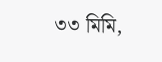৩৩ মিমি,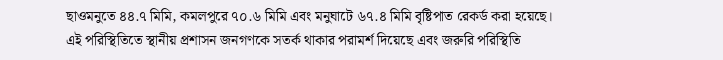ছাওমনুতে ৪৪.৭ মিমি, কমলপুরে ৭০.৬ মিমি এবং মনুঘাটে ৬৭.৪ মিমি বৃষ্টিপাত রেকর্ড করা হয়েছে।
এই পরিস্থিতিতে স্থানীয় প্রশাসন জনগণকে সতর্ক থাকার পরামর্শ দিয়েছে এবং জরুরি পরিস্থিতি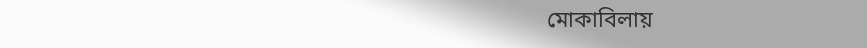মোকাবিলায়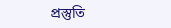প্রস্তুতি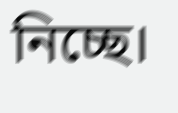নিচ্ছে।